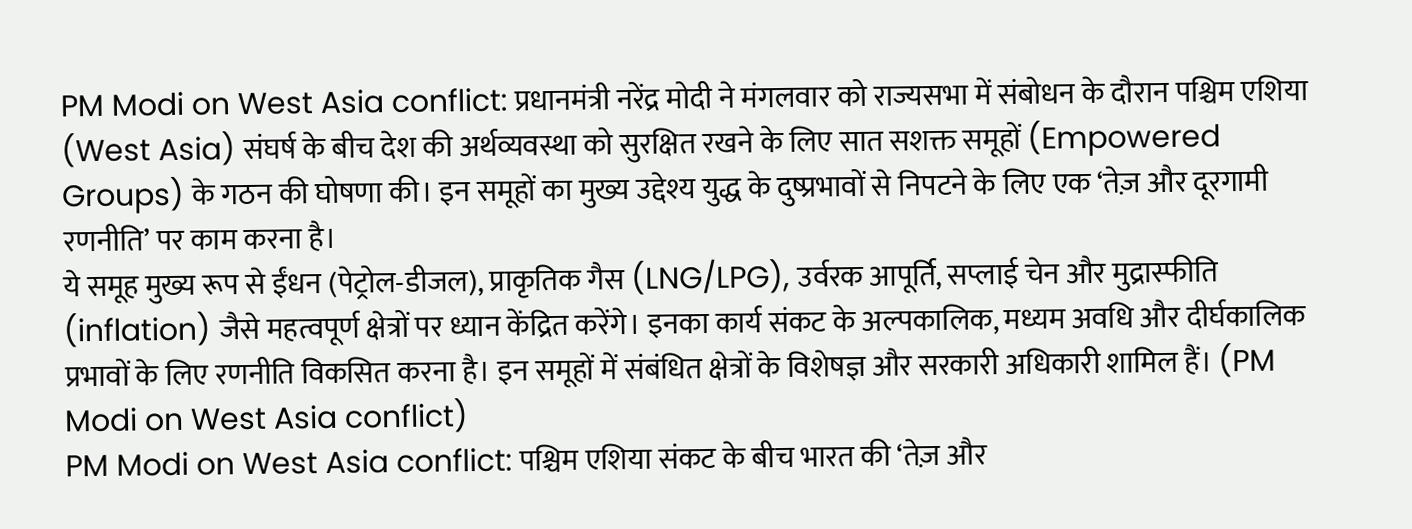PM Modi on West Asia conflict: प्रधानमंत्री नरेंद्र मोदी ने मंगलवार को राज्यसभा में संबोधन के दौरान पश्चिम एशिया (West Asia) संघर्ष के बीच देश की अर्थव्यवस्था को सुरक्षित रखने के लिए सात सशक्त समूहों (Empowered Groups) के गठन की घोषणा की। इन समूहों का मुख्य उद्देश्य युद्ध के दुष्प्रभावों से निपटने के लिए एक ‘तेज़ और दूरगामी रणनीति’ पर काम करना है।
ये समूह मुख्य रूप से ईंधन (पेट्रोल-डीजल), प्राकृतिक गैस (LNG/LPG), उर्वरक आपूर्ति, सप्लाई चेन और मुद्रास्फीति (inflation) जैसे महत्वपूर्ण क्षेत्रों पर ध्यान केंद्रित करेंगे। इनका कार्य संकट के अल्पकालिक, मध्यम अवधि और दीर्घकालिक प्रभावों के लिए रणनीति विकसित करना है। इन समूहों में संबंधित क्षेत्रों के विशेषज्ञ और सरकारी अधिकारी शामिल हैं। (PM Modi on West Asia conflict)
PM Modi on West Asia conflict: पश्चिम एशिया संकट के बीच भारत की ‘तेज़ और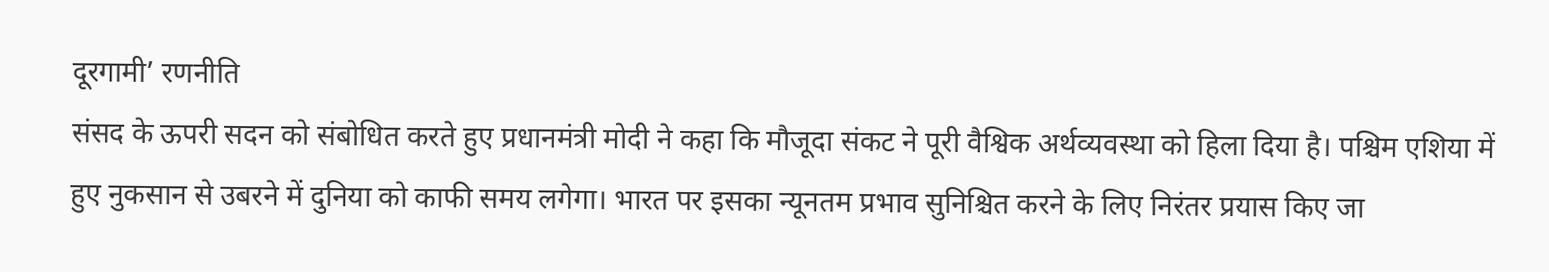दूरगामी’ रणनीति
संसद के ऊपरी सदन को संबोधित करते हुए प्रधानमंत्री मोदी ने कहा कि मौजूदा संकट ने पूरी वैश्विक अर्थव्यवस्था को हिला दिया है। पश्चिम एशिया में हुए नुकसान से उबरने में दुनिया को काफी समय लगेगा। भारत पर इसका न्यूनतम प्रभाव सुनिश्चित करने के लिए निरंतर प्रयास किए जा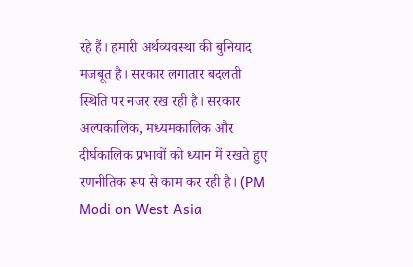रहे हैं। हमारी अर्थव्यवस्था की बुनियाद मजबूत है। सरकार लगातार बदलती स्थिति पर नजर रख रही है। सरकार अल्पकालिक, मध्यमकालिक और दीर्घकालिक प्रभावों को ध्यान में रखते हुए रणनीतिक रूप से काम कर रही है। (PM Modi on West Asia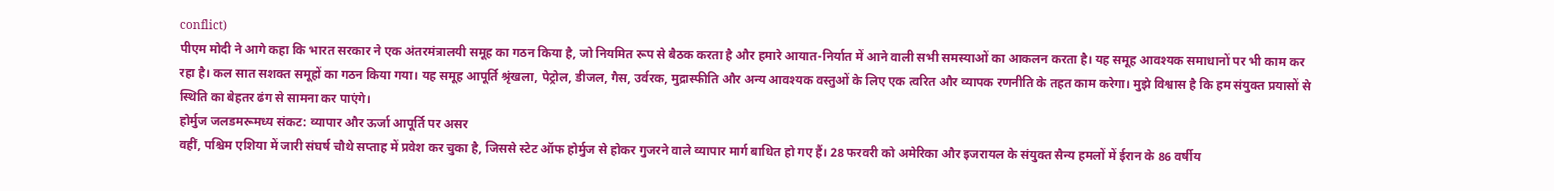conflict)
पीएम मोदी ने आगे कहा कि भारत सरकार ने एक अंतरमंत्रालयी समूह का गठन किया है, जो नियमित रूप से बैठक करता है और हमारे आयात-निर्यात में आने वाली सभी समस्याओं का आकलन करता है। यह समूह आवश्यक समाधानों पर भी काम कर रहा है। कल सात सशक्त समूहों का गठन किया गया। यह समूह आपूर्ति श्रृंखला, पेट्रोल, डीजल, गैस, उर्वरक, मुद्रास्फीति और अन्य आवश्यक वस्तुओं के लिए एक त्वरित और व्यापक रणनीति के तहत काम करेगा। मुझे विश्वास है कि हम संयुक्त प्रयासों से स्थिति का बेहतर ढंग से सामना कर पाएंगे।
होर्मुज जलडमरूमध्य संकट: व्यापार और ऊर्जा आपूर्ति पर असर
वहीं, पश्चिम एशिया में जारी संघर्ष चौथे सप्ताह में प्रवेश कर चुका है, जिससे स्टेट ऑफ होर्मुज से होकर गुजरने वाले व्यापार मार्ग बाधित हो गए हैं। 28 फरवरी को अमेरिका और इजरायल के संयुक्त सैन्य हमलों में ईरान के 86 वर्षीय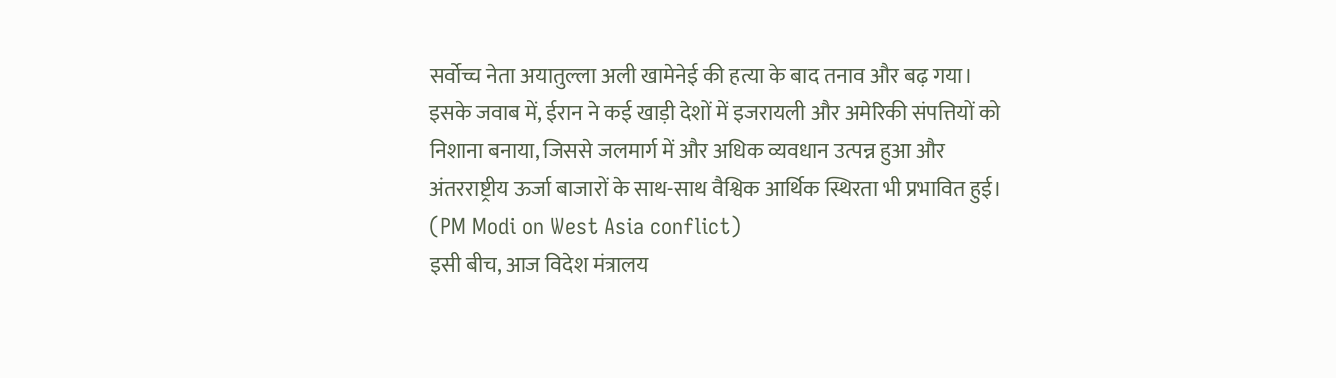सर्वोच्च नेता अयातुल्ला अली खामेनेई की हत्या के बाद तनाव और बढ़ गया।
इसके जवाब में, ईरान ने कई खाड़ी देशों में इजरायली और अमेरिकी संपत्तियों को निशाना बनाया, जिससे जलमार्ग में और अधिक व्यवधान उत्पन्न हुआ और अंतरराष्ट्रीय ऊर्जा बाजारों के साथ-साथ वैश्विक आर्थिक स्थिरता भी प्रभावित हुई। (PM Modi on West Asia conflict)
इसी बीच, आज विदेश मंत्रालय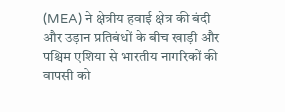(MEA) ने क्षेत्रीय हवाई क्षेत्र की बंदी और उड़ान प्रतिबंधों के बीच खाड़ी और पश्चिम एशिया से भारतीय नागरिकों की वापसी को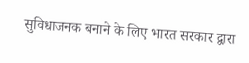सुविधाजनक बनाने के लिए भारत सरकार द्वारा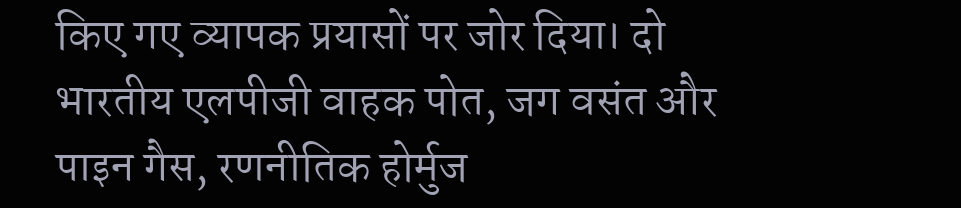किए गए व्यापक प्रयासों पर जोर दिया। दो भारतीय एलपीजी वाहक पोत, जग वसंत और पाइन गैस, रणनीतिक होर्मुज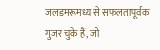जलडमरूमध्य से सफलतापूर्वक गुजर चुके हैं, जो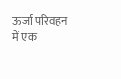ऊर्जा परिवहन में एक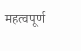महत्वपूर्ण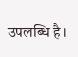उपलब्धि है।